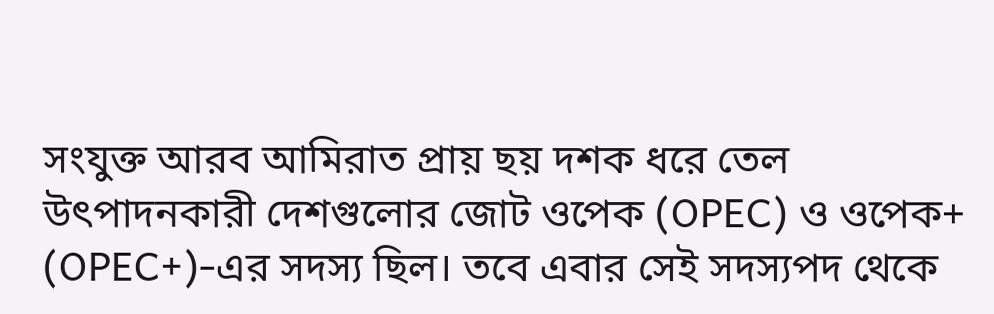সংযুক্ত আরব আমিরাত প্রায় ছয় দশক ধরে তেল উৎপাদনকারী দেশগুলোর জোট ওপেক (OPEC) ও ওপেক+ (OPEC+)-এর সদস্য ছিল। তবে এবার সেই সদস্যপদ থেকে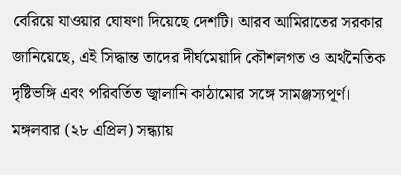বেরিয়ে যাওয়ার ঘোষণা দিয়েছে দেশটি। আরব আমিরাতের সরকার জানিয়েছে, এই সিদ্ধান্ত তাদের দীর্ঘমেয়াদি কৌশলগত ও অর্থনৈতিক দৃষ্টিভঙ্গি এবং পরিবর্তিত জ্বালানি কাঠামোর সঙ্গে সামঞ্জস্যপূর্ণ।
মঙ্গলবার (২৮ এপ্রিল) সন্ধ্যায়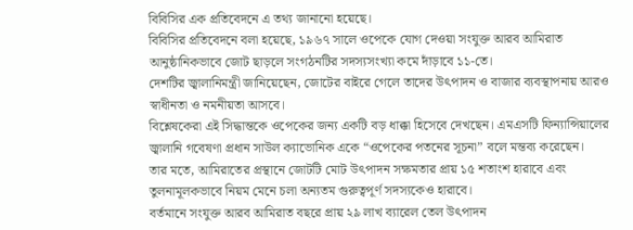বিবিসির এক প্রতিবেদনে এ তথ্য জানানো হয়েছে।
বিবিসির প্রতিবেদনে বলা হয়েছে, ১৯৬৭ সালে ওপেকে যোগ দেওয়া সংযুক্ত আরব আমিরাত আনুষ্ঠানিকভাবে জোট ছাড়লে সংগঠনটির সদস্যসংখ্যা কমে দাঁড়াবে ১১-তে।
দেশটির জ্বালানিমন্ত্রী জানিয়েছেন, জোটের বাইরে গেলে তাদের উৎপাদন ও বাজার ব্যবস্থাপনায় আরও স্বাধীনতা ও নমনীয়তা আসবে।
বিশ্লেষকেরা এই সিদ্ধান্তকে ওপেকের জন্য একটি বড় ধাক্কা হিসেবে দেখছেন। এমএসটি ফিন্যান্সিয়ালের জ্বালানি গবেষণা প্রধান সাউল ক্যাভোনিক একে “ওপেকের পতনের সূচনা” বলে মন্তব্য করেছেন।
তার মতে, আমিরাতের প্রস্থানে জোটটি মোট উৎপাদন সক্ষমতার প্রায় ১৫ শতাংশ হারাবে এবং তুলনামূলকভাবে নিয়ম মেনে চলা অন্যতম গুরুত্বপূর্ণ সদস্যকেও হারাবে।
বর্তমানে সংযুক্ত আরব আমিরাত বছরে প্রায় ২৯ লাখ ব্যারেল তেল উৎপাদন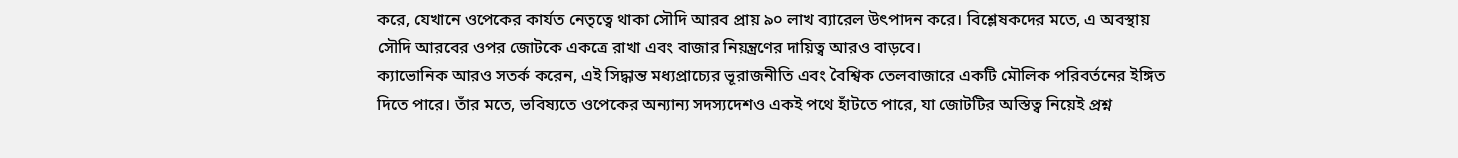করে, যেখানে ওপেকের কার্যত নেতৃত্বে থাকা সৌদি আরব প্রায় ৯০ লাখ ব্যারেল উৎপাদন করে। বিশ্লেষকদের মতে, এ অবস্থায় সৌদি আরবের ওপর জোটকে একত্রে রাখা এবং বাজার নিয়ন্ত্রণের দায়িত্ব আরও বাড়বে।
ক্যাভোনিক আরও সতর্ক করেন, এই সিদ্ধান্ত মধ্যপ্রাচ্যের ভূরাজনীতি এবং বৈশ্বিক তেলবাজারে একটি মৌলিক পরিবর্তনের ইঙ্গিত দিতে পারে। তাঁর মতে, ভবিষ্যতে ওপেকের অন্যান্য সদস্যদেশও একই পথে হাঁটতে পারে, যা জোটটির অস্তিত্ব নিয়েই প্রশ্ন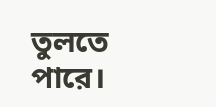তুলতে পারে।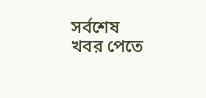সর্বশেষ খবর পেতে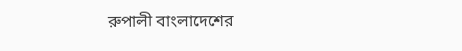রুপালী বাংলাদেশের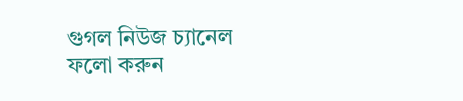গুগল নিউজ চ্যানেল ফলো করুন